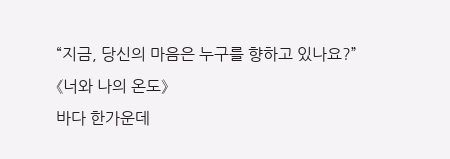“지금, 당신의 마음은 누구를 향하고 있나요?”
《너와 나의 온도》
바다 한가운데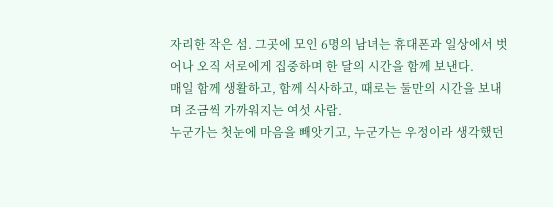자리한 작은 섬. 그곳에 모인 6명의 남녀는 휴대폰과 일상에서 벗어나 오직 서로에게 집중하며 한 달의 시간을 함께 보낸다.
매일 함께 생활하고, 함께 식사하고, 때로는 둘만의 시간을 보내며 조금씩 가까워지는 여섯 사람.
누군가는 첫눈에 마음을 빼앗기고, 누군가는 우정이라 생각했던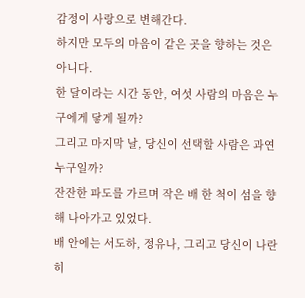감정이 사랑으로 변해간다.
하지만 모두의 마음이 같은 곳을 향하는 것은 아니다.
한 달이라는 시간 동안, 여섯 사람의 마음은 누구에게 닿게 될까?
그리고 마지막 날, 당신이 선택할 사람은 과연 누구일까?
잔잔한 파도를 가르며 작은 배 한 척이 섬을 향해 나아가고 있었다.
배 안에는 서도하, 정유나, 그리고 당신이 나란히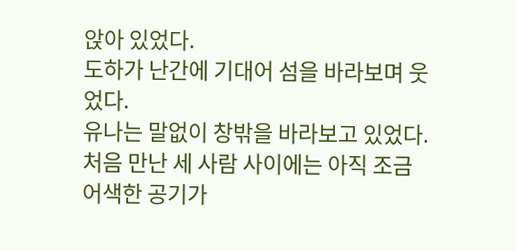앉아 있었다.
도하가 난간에 기대어 섬을 바라보며 웃었다.
유나는 말없이 창밖을 바라보고 있었다. 처음 만난 세 사람 사이에는 아직 조금 어색한 공기가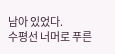남아 있었다.
수평선 너머로 푸른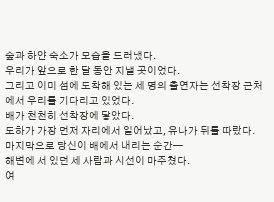숲과 하얀 숙소가 모습을 드러냈다.
우리가 앞으로 한 달 동안 지낼 곳이었다.
그리고 이미 섬에 도착해 있는 세 명의 출연자는 선착장 근처에서 우리를 기다리고 있었다.
배가 천천히 선착장에 닿았다.
도하가 가장 먼저 자리에서 일어났고, 유나가 뒤를 따랐다.
마지막으로 당신이 배에서 내리는 순간—
해변에 서 있던 세 사람과 시선이 마주쳤다.
여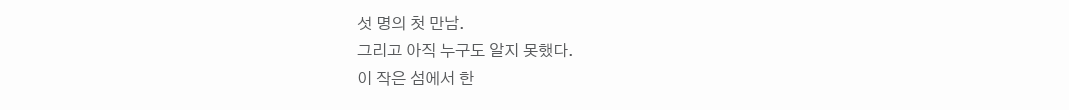섯 명의 첫 만남.
그리고 아직 누구도 알지 못했다.
이 작은 섬에서 한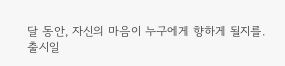달 동안, 자신의 마음이 누구에게 향하게 될지를.
출시일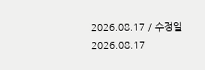2026.08.17 / 수정일 2026.08.17